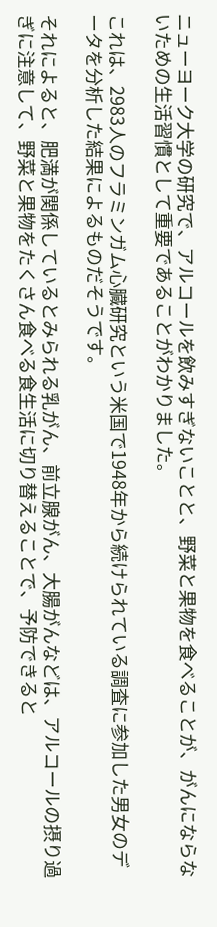ニューヨーク大学の研究で、アルコールを飲みすぎないことと、野菜と果物を食べることが、がんにならないための生活習慣として重要であることがわかりました。

これは、2983人のフラミンガム心臓研究という米国で1948年から続けられている調査に参加した男女のデータを分析した結果によるものだそうです。

それによると、肥満が関係しているとみられる乳がん、前立腺がん、大腸がんなどは、アルコールの摂り過ぎに注意して、野菜と果物をたくさん食べる食生活に切り替えることで、予防できると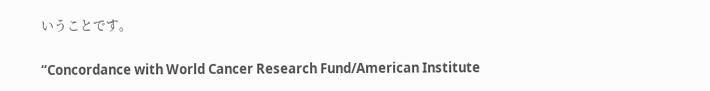いうことです。


“Concordance with World Cancer Research Fund/American Institute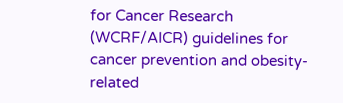for Cancer Research (WCRF/AICR) guidelines for cancer prevention and obesity-related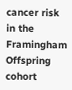cancer risk in the Framingham Offspring cohort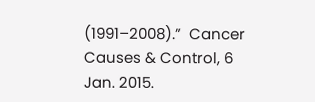(1991–2008).”  Cancer Causes & Control, 6 Jan. 2015.